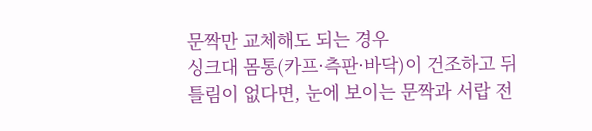문짝만 교체해도 되는 경우
싱크대 몸통(카프·측판·바닥)이 건조하고 뒤틀림이 없다면, 눈에 보이는 문짝과 서랍 전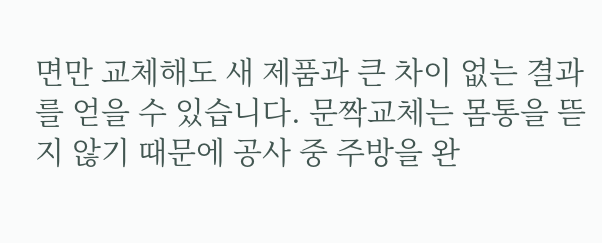면만 교체해도 새 제품과 큰 차이 없는 결과를 얻을 수 있습니다. 문짝교체는 몸통을 뜯지 않기 때문에 공사 중 주방을 완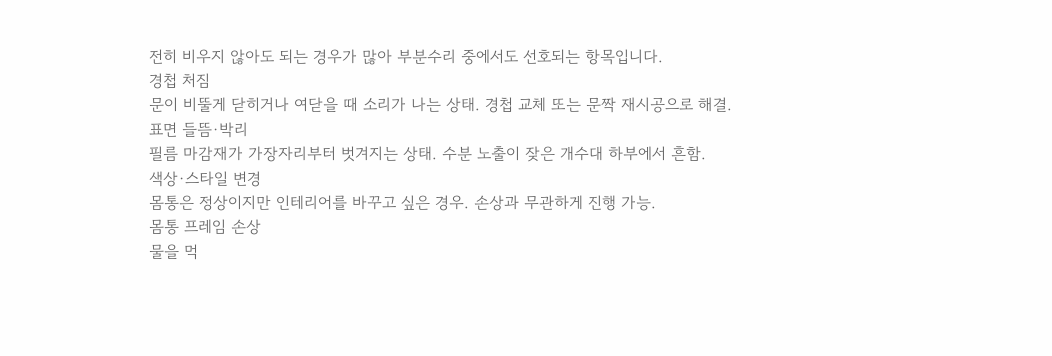전히 비우지 않아도 되는 경우가 많아 부분수리 중에서도 선호되는 항목입니다.
경첩 처짐
문이 비뚤게 닫히거나 여닫을 때 소리가 나는 상태. 경첩 교체 또는 문짝 재시공으로 해결.
표면 들뜸·박리
필름 마감재가 가장자리부터 벗겨지는 상태. 수분 노출이 잦은 개수대 하부에서 흔함.
색상·스타일 변경
몸통은 정상이지만 인테리어를 바꾸고 싶은 경우. 손상과 무관하게 진행 가능.
몸통 프레임 손상
물을 먹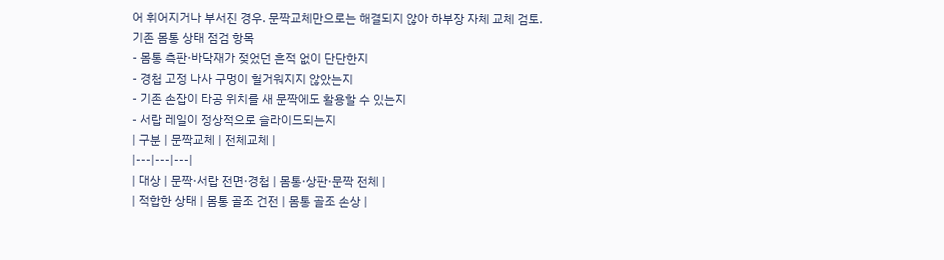어 휘어지거나 부서진 경우. 문짝교체만으로는 해결되지 않아 하부장 자체 교체 검토.
기존 몸통 상태 점검 항목
- 몸통 측판·바닥재가 젖었던 흔적 없이 단단한지
- 경첩 고정 나사 구멍이 헐거워지지 않았는지
- 기존 손잡이 타공 위치를 새 문짝에도 활용할 수 있는지
- 서랍 레일이 정상적으로 슬라이드되는지
| 구분 | 문짝교체 | 전체교체 |
|---|---|---|
| 대상 | 문짝·서랍 전면·경첩 | 몸통·상판·문짝 전체 |
| 적합한 상태 | 몸통 골조 건전 | 몸통 골조 손상 |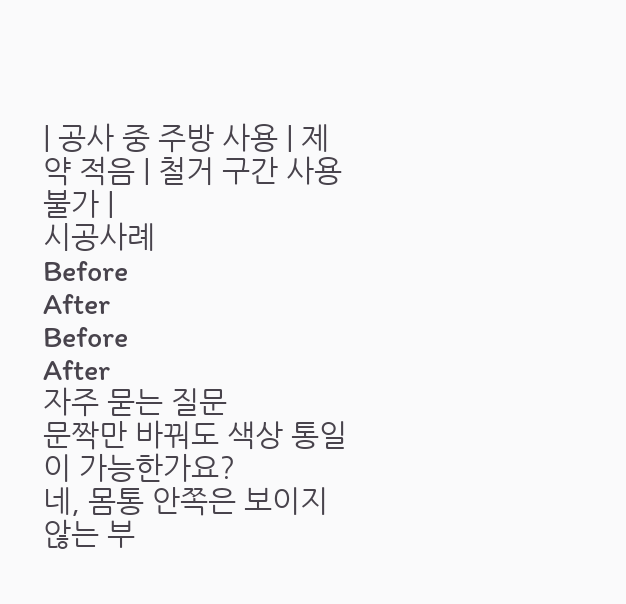| 공사 중 주방 사용 | 제약 적음 | 철거 구간 사용 불가 |
시공사례
Before
After
Before
After
자주 묻는 질문
문짝만 바꿔도 색상 통일이 가능한가요?
네, 몸통 안쪽은 보이지 않는 부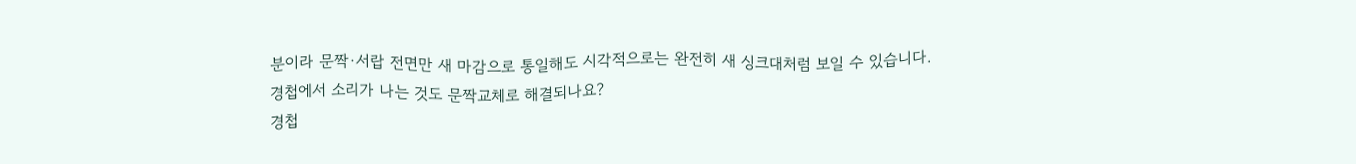분이라 문짝·서랍 전면만 새 마감으로 통일해도 시각적으로는 완전히 새 싱크대처럼 보일 수 있습니다.
경첩에서 소리가 나는 것도 문짝교체로 해결되나요?
경첩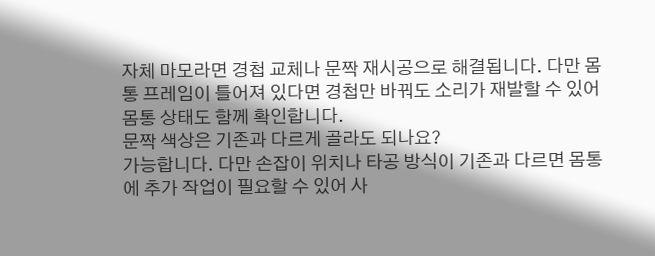자체 마모라면 경첩 교체나 문짝 재시공으로 해결됩니다. 다만 몸통 프레임이 틀어져 있다면 경첩만 바꿔도 소리가 재발할 수 있어 몸통 상태도 함께 확인합니다.
문짝 색상은 기존과 다르게 골라도 되나요?
가능합니다. 다만 손잡이 위치나 타공 방식이 기존과 다르면 몸통에 추가 작업이 필요할 수 있어 사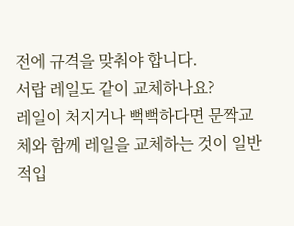전에 규격을 맞춰야 합니다.
서랍 레일도 같이 교체하나요?
레일이 처지거나 뻑뻑하다면 문짝교체와 함께 레일을 교체하는 것이 일반적입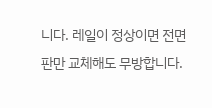니다. 레일이 정상이면 전면판만 교체해도 무방합니다.